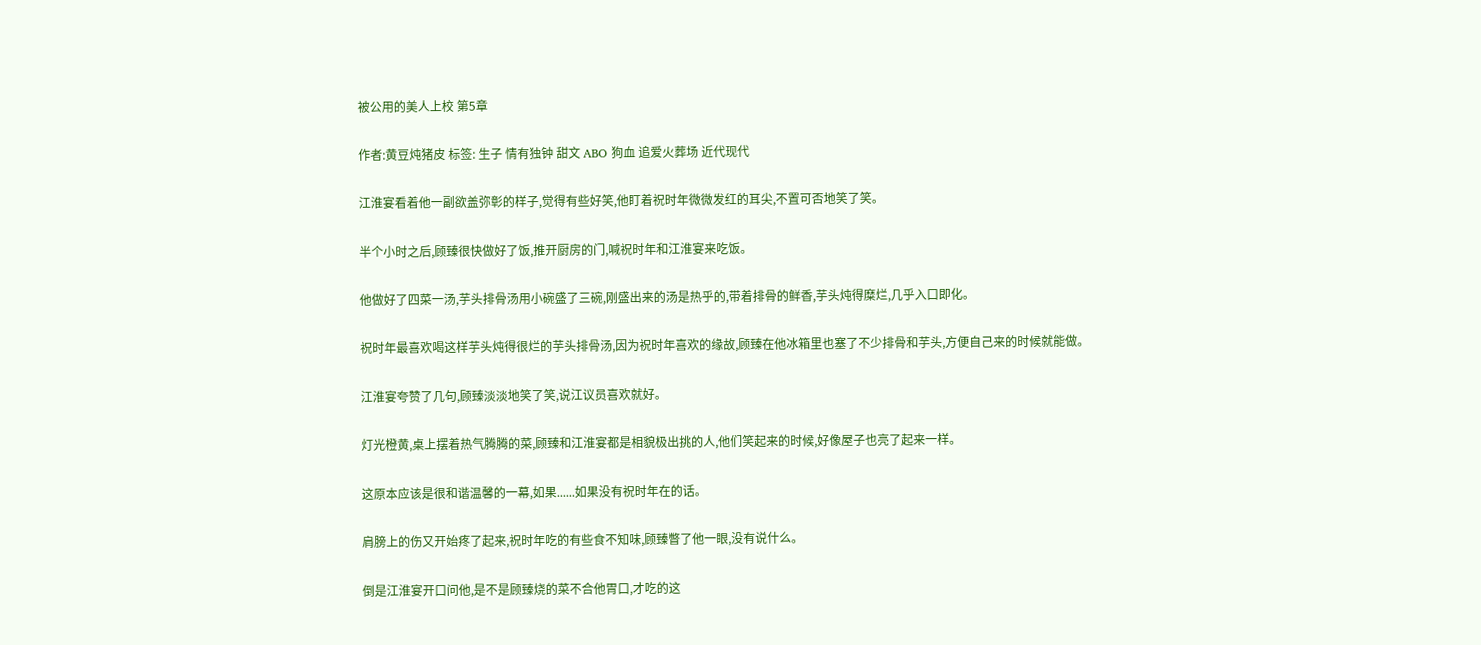被公用的美人上校 第5章

作者:黄豆炖猪皮 标签: 生子 情有独钟 甜文 ABO 狗血 追爱火葬场 近代现代

江淮宴看着他一副欲盖弥彰的样子,觉得有些好笑,他盯着祝时年微微发红的耳尖,不置可否地笑了笑。

半个小时之后,顾臻很快做好了饭,推开厨房的门,喊祝时年和江淮宴来吃饭。

他做好了四菜一汤,芋头排骨汤用小碗盛了三碗,刚盛出来的汤是热乎的,带着排骨的鲜香,芋头炖得糜烂,几乎入口即化。

祝时年最喜欢喝这样芋头炖得很烂的芋头排骨汤,因为祝时年喜欢的缘故,顾臻在他冰箱里也塞了不少排骨和芋头,方便自己来的时候就能做。

江淮宴夸赞了几句,顾臻淡淡地笑了笑,说江议员喜欢就好。

灯光橙黄,桌上摆着热气腾腾的菜,顾臻和江淮宴都是相貌极出挑的人,他们笑起来的时候,好像屋子也亮了起来一样。

这原本应该是很和谐温馨的一幕,如果......如果没有祝时年在的话。

肩膀上的伤又开始疼了起来,祝时年吃的有些食不知味,顾臻瞥了他一眼,没有说什么。

倒是江淮宴开口问他,是不是顾臻烧的菜不合他胃口,才吃的这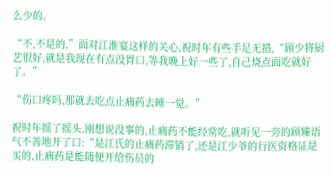么少的。

“不,不是的,”面对江淮宴这样的关心,祝时年有些手足无措,“顾少将厨艺很好,就是我现在有点没胃口,等我晚上好一些了,自己烧点面吃就好了。”

“伤口疼吗,那就去吃点止痛药去睡一觉。”

祝时年摇了摇头,刚想说没事的,止痛药不能经常吃,就听见一旁的顾臻语气不善地开了口:“是江氏的止痛药滞销了,还是江少爷的行医资格证是买的,止痛药是能随便开给伤员的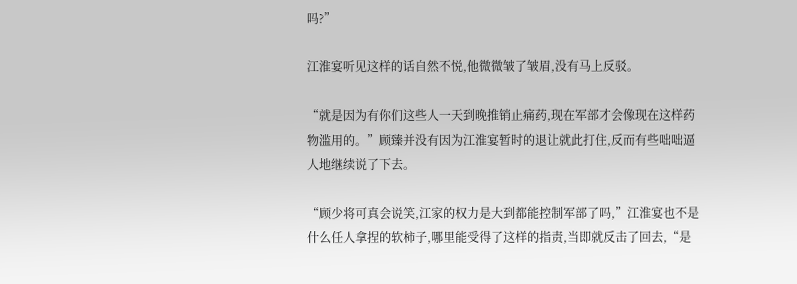吗?”

江淮宴听见这样的话自然不悦,他微微皱了皱眉,没有马上反驳。

“就是因为有你们这些人一天到晚推销止痛药,现在军部才会像现在这样药物滥用的。”顾臻并没有因为江淮宴暂时的退让就此打住,反而有些咄咄逼人地继续说了下去。

“顾少将可真会说笑,江家的权力是大到都能控制军部了吗,”江淮宴也不是什么任人拿捏的软柿子,哪里能受得了这样的指责,当即就反击了回去,“是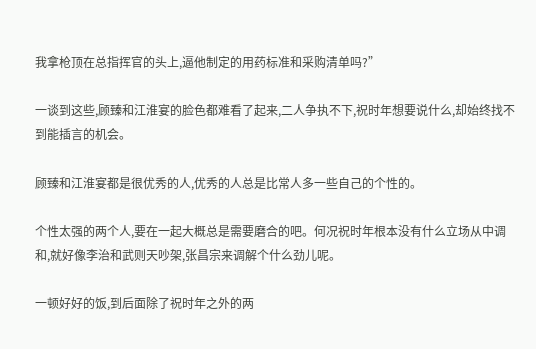我拿枪顶在总指挥官的头上,逼他制定的用药标准和采购清单吗?”

一谈到这些,顾臻和江淮宴的脸色都难看了起来,二人争执不下,祝时年想要说什么,却始终找不到能插言的机会。

顾臻和江淮宴都是很优秀的人,优秀的人总是比常人多一些自己的个性的。

个性太强的两个人,要在一起大概总是需要磨合的吧。何况祝时年根本没有什么立场从中调和,就好像李治和武则天吵架,张昌宗来调解个什么劲儿呢。

一顿好好的饭,到后面除了祝时年之外的两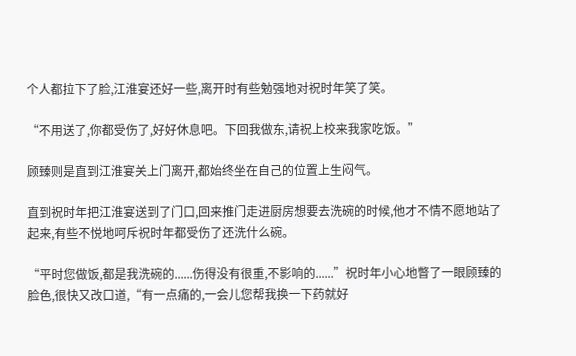个人都拉下了脸,江淮宴还好一些,离开时有些勉强地对祝时年笑了笑。

“不用送了,你都受伤了,好好休息吧。下回我做东,请祝上校来我家吃饭。”

顾臻则是直到江淮宴关上门离开,都始终坐在自己的位置上生闷气。

直到祝时年把江淮宴送到了门口,回来推门走进厨房想要去洗碗的时候,他才不情不愿地站了起来,有些不悦地呵斥祝时年都受伤了还洗什么碗。

“平时您做饭,都是我洗碗的......伤得没有很重,不影响的......”祝时年小心地瞥了一眼顾臻的脸色,很快又改口道,“有一点痛的,一会儿您帮我换一下药就好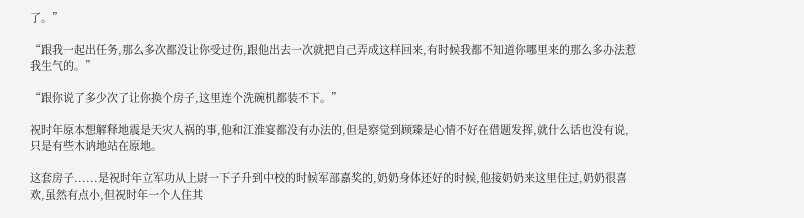了。”

“跟我一起出任务,那么多次都没让你受过伤,跟他出去一次就把自己弄成这样回来,有时候我都不知道你哪里来的那么多办法惹我生气的。”

“跟你说了多少次了让你换个房子,这里连个洗碗机都装不下。”

祝时年原本想解释地震是天灾人祸的事,他和江淮宴都没有办法的,但是察觉到顾臻是心情不好在借题发挥,就什么话也没有说,只是有些木讷地站在原地。

这套房子......是祝时年立军功从上尉一下子升到中校的时候军部嘉奖的,奶奶身体还好的时候,他接奶奶来这里住过,奶奶很喜欢,虽然有点小,但祝时年一个人住其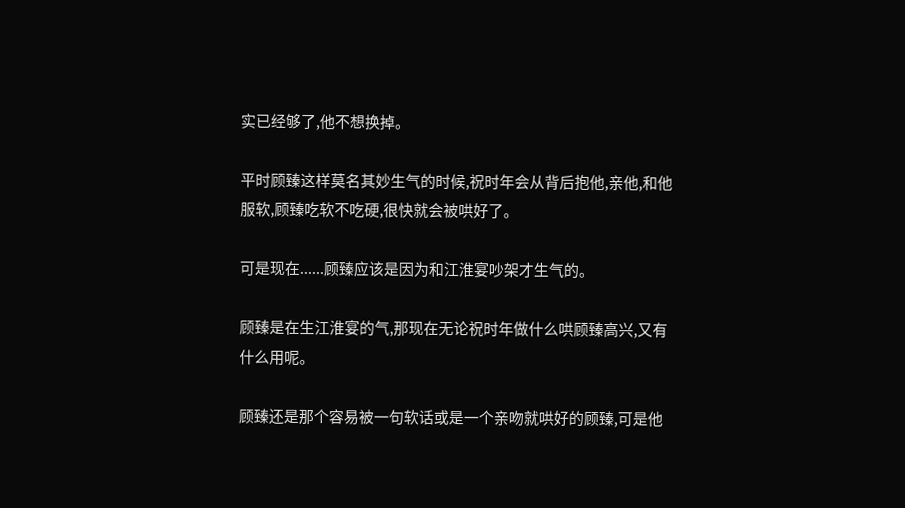实已经够了,他不想换掉。

平时顾臻这样莫名其妙生气的时候,祝时年会从背后抱他,亲他,和他服软,顾臻吃软不吃硬,很快就会被哄好了。

可是现在......顾臻应该是因为和江淮宴吵架才生气的。

顾臻是在生江淮宴的气,那现在无论祝时年做什么哄顾臻高兴,又有什么用呢。

顾臻还是那个容易被一句软话或是一个亲吻就哄好的顾臻,可是他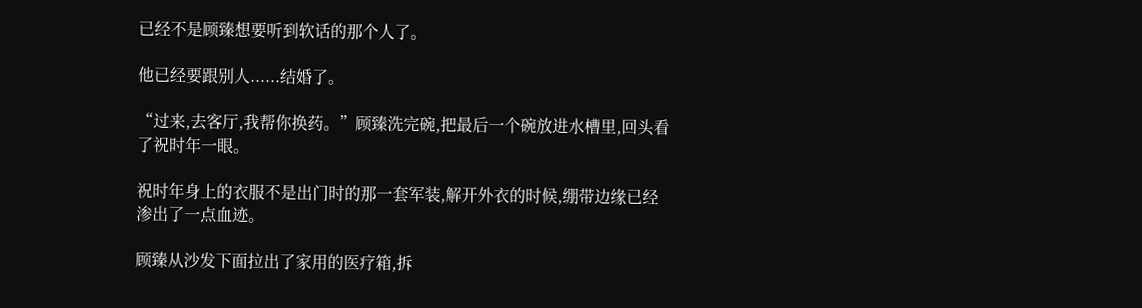已经不是顾臻想要听到软话的那个人了。

他已经要跟别人......结婚了。

“过来,去客厅,我帮你换药。”顾臻洗完碗,把最后一个碗放进水槽里,回头看了祝时年一眼。

祝时年身上的衣服不是出门时的那一套军装,解开外衣的时候,绷带边缘已经渗出了一点血迹。

顾臻从沙发下面拉出了家用的医疗箱,拆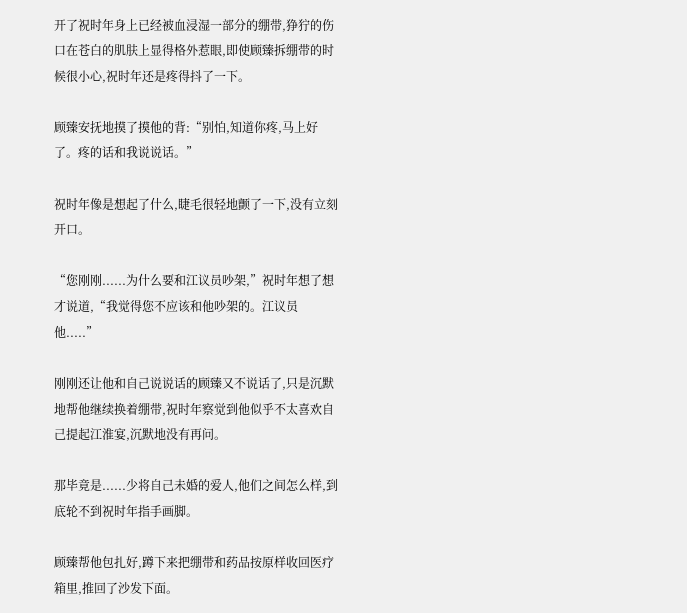开了祝时年身上已经被血浸湿一部分的绷带,狰狞的伤口在苍白的肌肤上显得格外惹眼,即使顾臻拆绷带的时候很小心,祝时年还是疼得抖了一下。

顾臻安抚地摸了摸他的背:“别怕,知道你疼,马上好了。疼的话和我说说话。”

祝时年像是想起了什么,睫毛很轻地颤了一下,没有立刻开口。

“您刚刚......为什么要和江议员吵架,”祝时年想了想才说道,“我觉得您不应该和他吵架的。江议员他.....”

刚刚还让他和自己说说话的顾臻又不说话了,只是沉默地帮他继续换着绷带,祝时年察觉到他似乎不太喜欢自己提起江淮宴,沉默地没有再问。

那毕竟是......少将自己未婚的爱人,他们之间怎么样,到底轮不到祝时年指手画脚。

顾臻帮他包扎好,蹲下来把绷带和药品按原样收回医疗箱里,推回了沙发下面。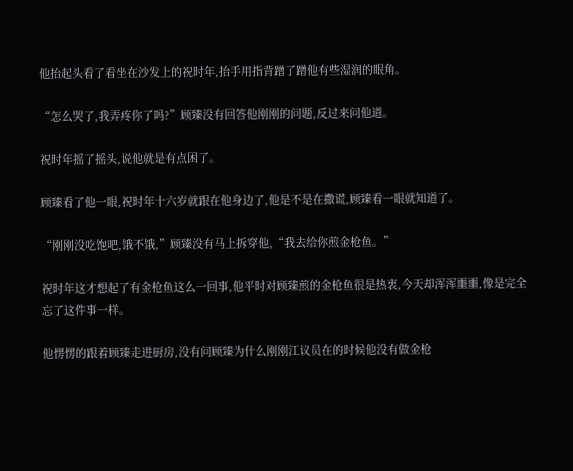他抬起头看了看坐在沙发上的祝时年,抬手用指背蹭了蹭他有些湿润的眼角。

“怎么哭了,我弄疼你了吗?”顾臻没有回答他刚刚的问题,反过来问他道。

祝时年摇了摇头,说他就是有点困了。

顾臻看了他一眼,祝时年十六岁就跟在他身边了,他是不是在撒谎,顾臻看一眼就知道了。

“刚刚没吃饱吧,饿不饿,”顾臻没有马上拆穿他,“我去给你煎金枪鱼。”

祝时年这才想起了有金枪鱼这么一回事,他平时对顾臻煎的金枪鱼很是热衷,今天却浑浑噩噩,像是完全忘了这件事一样。

他愣愣的跟着顾臻走进厨房,没有问顾臻为什么刚刚江议员在的时候他没有做金枪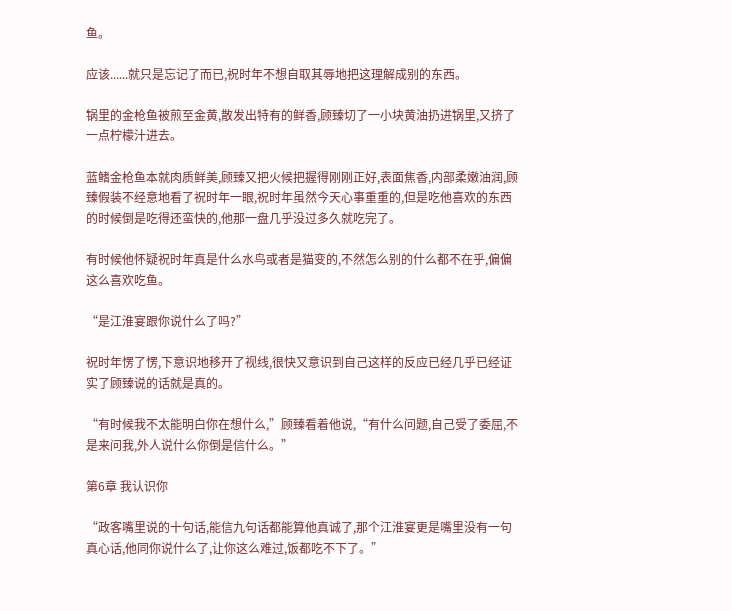鱼。

应该......就只是忘记了而已,祝时年不想自取其辱地把这理解成别的东西。

锅里的金枪鱼被煎至金黄,散发出特有的鲜香,顾臻切了一小块黄油扔进锅里,又挤了一点柠檬汁进去。

蓝鳍金枪鱼本就肉质鲜美,顾臻又把火候把握得刚刚正好,表面焦香,内部柔嫩油润,顾臻假装不经意地看了祝时年一眼,祝时年虽然今天心事重重的,但是吃他喜欢的东西的时候倒是吃得还蛮快的,他那一盘几乎没过多久就吃完了。

有时候他怀疑祝时年真是什么水鸟或者是猫变的,不然怎么别的什么都不在乎,偏偏这么喜欢吃鱼。

“是江淮宴跟你说什么了吗?”

祝时年愣了愣,下意识地移开了视线,很快又意识到自己这样的反应已经几乎已经证实了顾臻说的话就是真的。

“有时候我不太能明白你在想什么,”顾臻看着他说,“有什么问题,自己受了委屈,不是来问我,外人说什么你倒是信什么。”

第6章 我认识你

“政客嘴里说的十句话,能信九句话都能算他真诚了,那个江淮宴更是嘴里没有一句真心话,他同你说什么了,让你这么难过,饭都吃不下了。”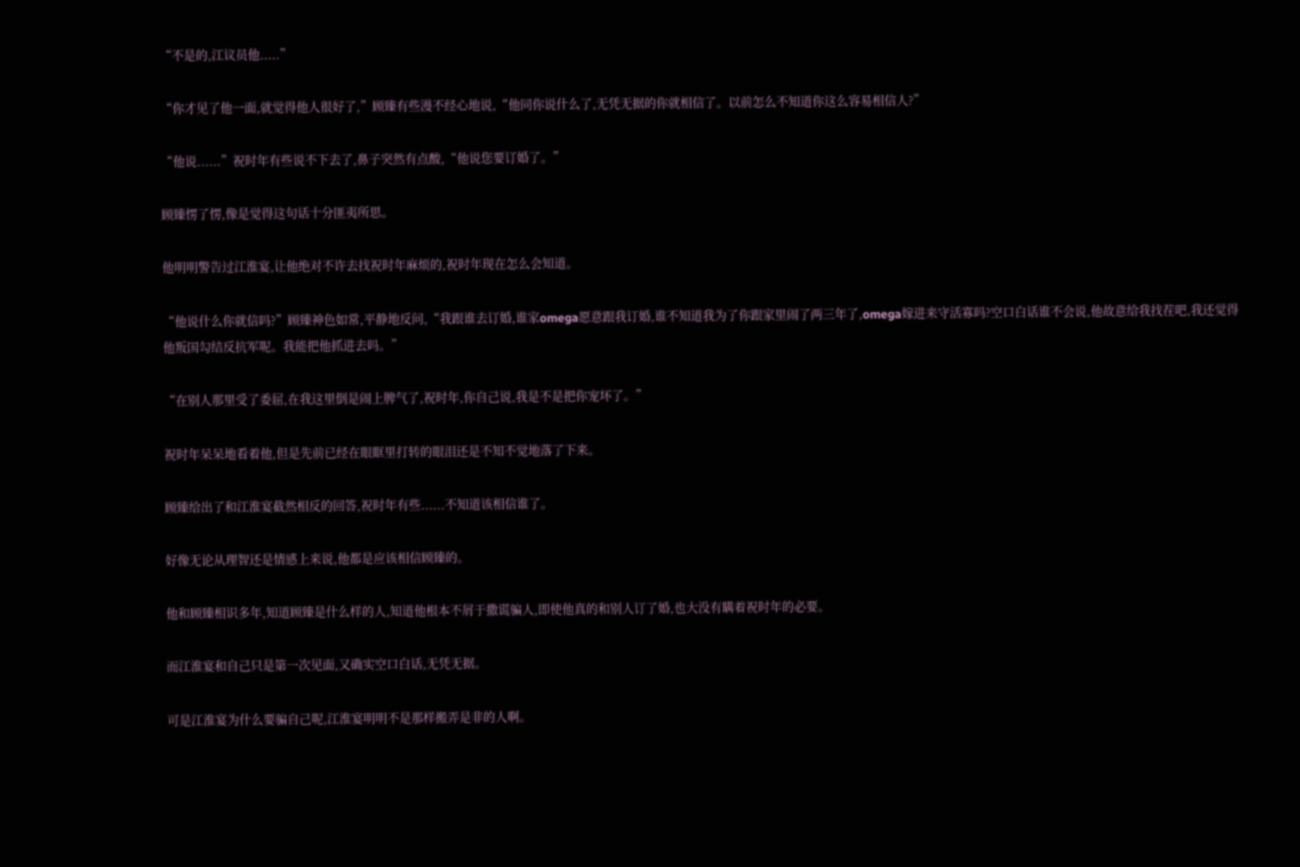“不是的,江议员他.....”

“你才见了他一面,就觉得他人很好了,”顾臻有些漫不经心地说,“他同你说什么了,无凭无据的你就相信了。以前怎么不知道你这么容易相信人?”

“他说......”祝时年有些说不下去了,鼻子突然有点酸,“他说您要订婚了。”

顾臻愣了愣,像是觉得这句话十分匪夷所思。

他明明警告过江淮宴,让他绝对不许去找祝时年麻烦的,祝时年现在怎么会知道。

“他说什么你就信吗?”顾臻神色如常,平静地反问,“我跟谁去订婚,谁家omega愿意跟我订婚,谁不知道我为了你跟家里闹了两三年了,omega嫁进来守活寡吗?空口白话谁不会说,他故意给我找茬吧,我还觉得他叛国勾结反抗军呢。我能把他抓进去吗。”

“在别人那里受了委屈,在我这里倒是闹上脾气了,祝时年,你自己说,我是不是把你宠坏了。”

祝时年呆呆地看着他,但是先前已经在眼眶里打转的眼泪还是不知不觉地落了下来。

顾臻给出了和江淮宴截然相反的回答,祝时年有些......不知道该相信谁了。

好像无论从理智还是情感上来说,他都是应该相信顾臻的。

他和顾臻相识多年,知道顾臻是什么样的人,知道他根本不屑于撒谎骗人,即使他真的和别人订了婚,也大没有瞒着祝时年的必要。

而江淮宴和自己只是第一次见面,又确实空口白话,无凭无据。

可是江淮宴为什么要骗自己呢,江淮宴明明不是那样搬弄是非的人啊。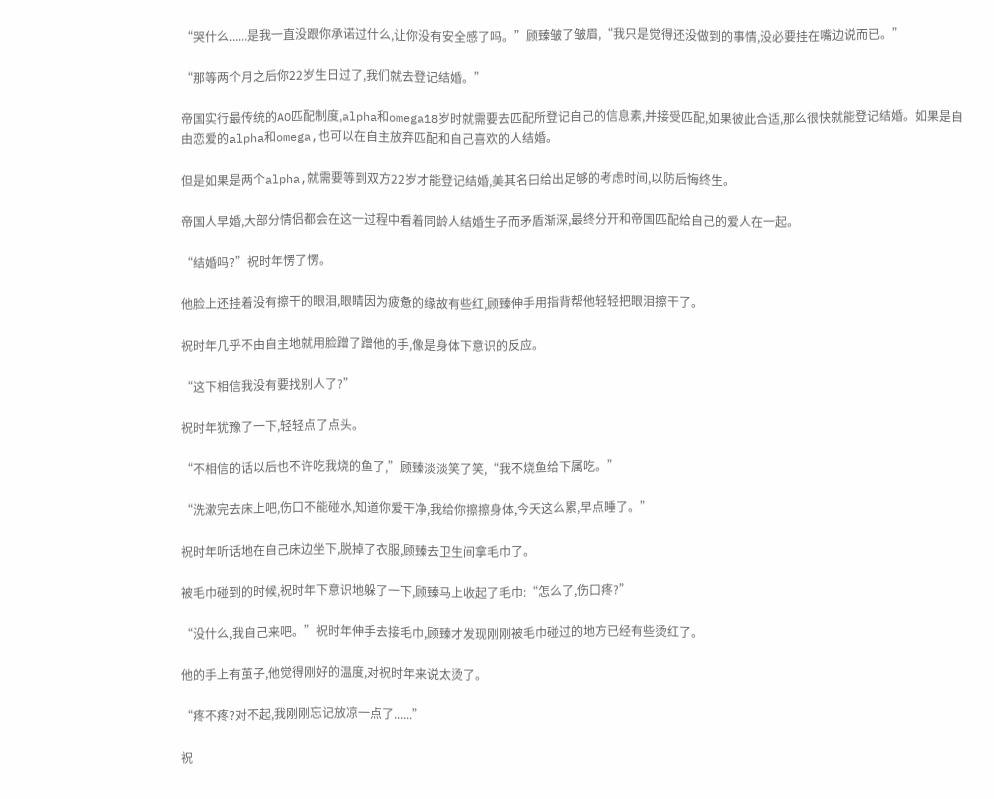“哭什么......是我一直没跟你承诺过什么,让你没有安全感了吗。”顾臻皱了皱眉,“我只是觉得还没做到的事情,没必要挂在嘴边说而已。”

“那等两个月之后你22岁生日过了,我们就去登记结婚。”

帝国实行最传统的AO匹配制度,alpha和omega18岁时就需要去匹配所登记自己的信息素,并接受匹配,如果彼此合适,那么很快就能登记结婚。如果是自由恋爱的alpha和omega,也可以在自主放弃匹配和自己喜欢的人结婚。

但是如果是两个alpha,就需要等到双方22岁才能登记结婚,美其名曰给出足够的考虑时间,以防后悔终生。

帝国人早婚,大部分情侣都会在这一过程中看着同龄人结婚生子而矛盾渐深,最终分开和帝国匹配给自己的爱人在一起。

“结婚吗?”祝时年愣了愣。

他脸上还挂着没有擦干的眼泪,眼睛因为疲惫的缘故有些红,顾臻伸手用指背帮他轻轻把眼泪擦干了。

祝时年几乎不由自主地就用脸蹭了蹭他的手,像是身体下意识的反应。

“这下相信我没有要找别人了?”

祝时年犹豫了一下,轻轻点了点头。

“不相信的话以后也不许吃我烧的鱼了,”顾臻淡淡笑了笑,“我不烧鱼给下属吃。”

“洗漱完去床上吧,伤口不能碰水,知道你爱干净,我给你擦擦身体,今天这么累,早点睡了。”

祝时年听话地在自己床边坐下,脱掉了衣服,顾臻去卫生间拿毛巾了。

被毛巾碰到的时候,祝时年下意识地躲了一下,顾臻马上收起了毛巾:“怎么了,伤口疼?”

“没什么,我自己来吧。”祝时年伸手去接毛巾,顾臻才发现刚刚被毛巾碰过的地方已经有些烫红了。

他的手上有茧子,他觉得刚好的温度,对祝时年来说太烫了。

“疼不疼?对不起,我刚刚忘记放凉一点了......”

祝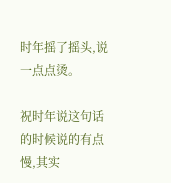时年摇了摇头,说一点点烫。

祝时年说这句话的时候说的有点慢,其实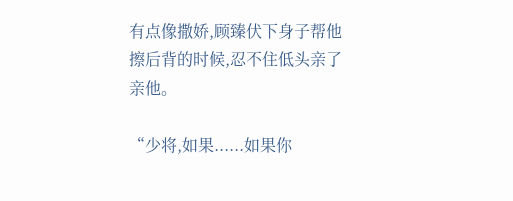有点像撒娇,顾臻伏下身子帮他擦后背的时候,忍不住低头亲了亲他。

“少将,如果......如果你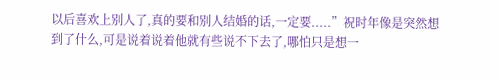以后喜欢上别人了,真的要和别人结婚的话,一定要.....”祝时年像是突然想到了什么,可是说着说着他就有些说不下去了,哪怕只是想一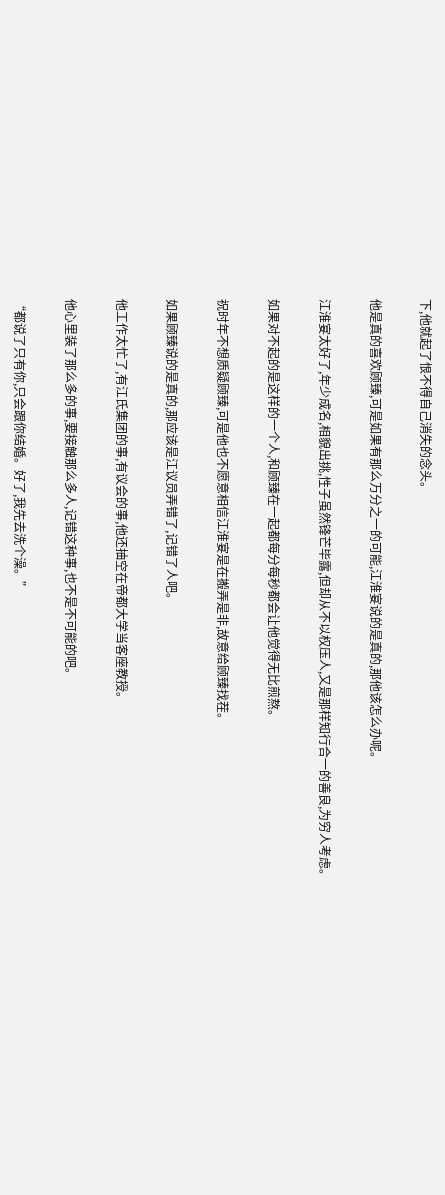下,他就起了恨不得自己消失的念头。

他是真的喜欢顾臻,可是如果有那么万分之一的可能,江淮宴说的是真的,那他该怎么办呢。

江淮宴太好了,年少成名,相貌出挑,性子虽然锋芒毕露,但却从不以权压人,又是那样知行合一的善良,为穷人考虑。

如果对不起的是这样的一个人,和顾臻在一起都每分每秒都会让他觉得无比煎熬。

祝时年不想质疑顾臻,可是他也不愿意相信江淮宴是在搬弄是非,故意给顾臻找茬。

如果顾臻说的是真的,那应该是江议员弄错了,记错了人吧。

他工作太忙了,有江氏集团的事,有议会的事,他还抽空在帝都大学当客座教授。

他心里装了那么多的事,要接触那么多人,记错这种事,也不是不可能的吧。

“都说了只有你,只会跟你结婚。好了,我先去洗个澡。”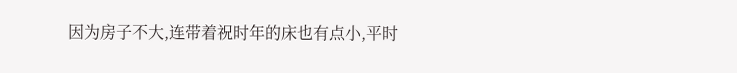因为房子不大,连带着祝时年的床也有点小,平时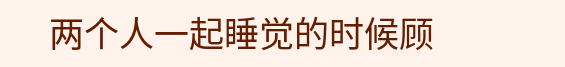两个人一起睡觉的时候顾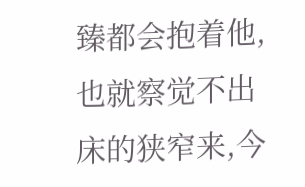臻都会抱着他,也就察觉不出床的狭窄来,今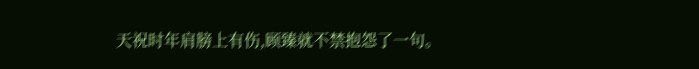天祝时年肩膀上有伤,顾臻就不禁抱怨了一句。